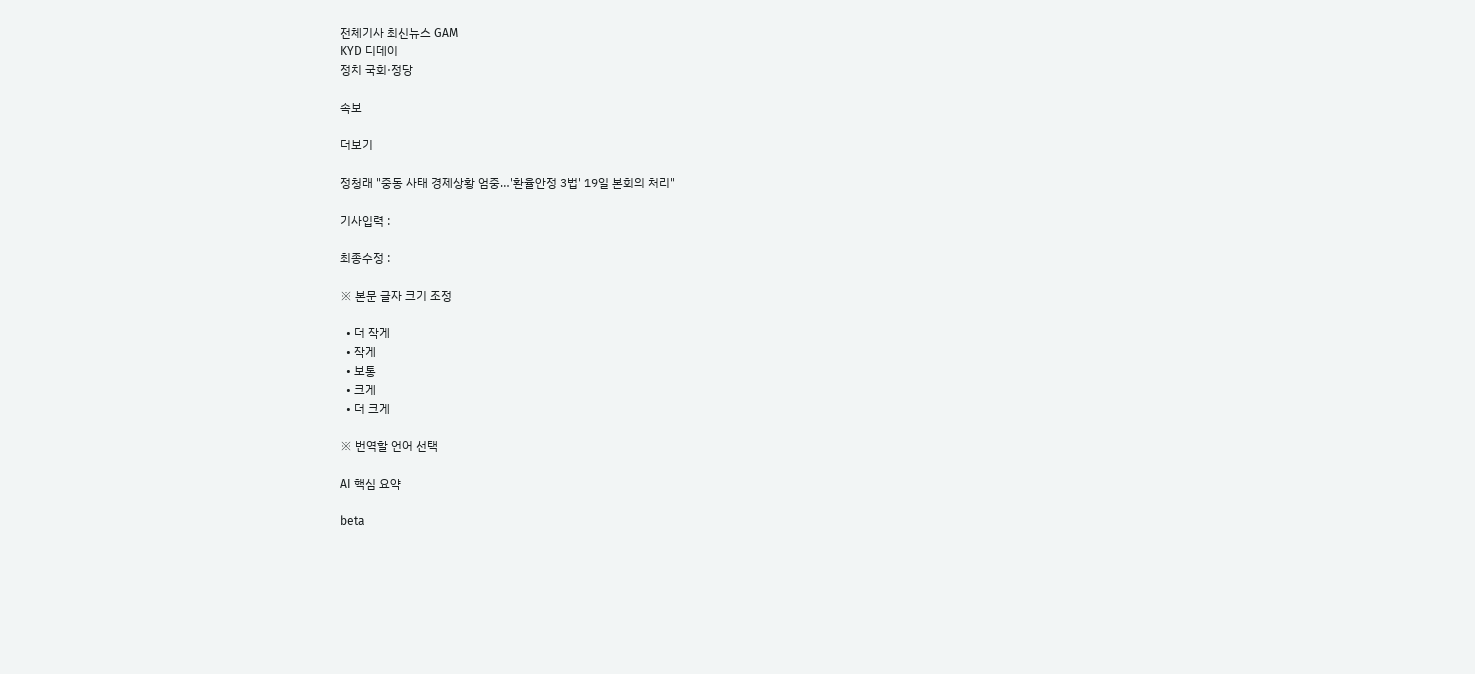전체기사 최신뉴스 GAM
KYD 디데이
정치 국회·정당

속보

더보기

정청래 "중동 사태 경제상황 엄중…'환율안정 3법' 19일 본회의 처리"

기사입력 :

최종수정 :

※ 본문 글자 크기 조정

  • 더 작게
  • 작게
  • 보통
  • 크게
  • 더 크게

※ 번역할 언어 선택

AI 핵심 요약

beta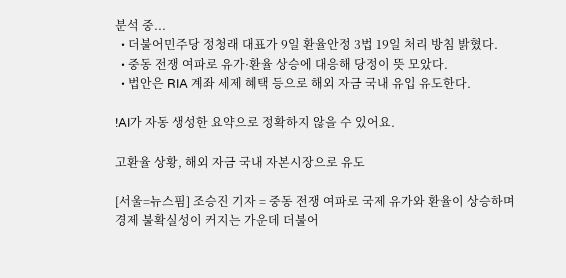분석 중...
  • 더불어민주당 정청래 대표가 9일 환율안정 3법 19일 처리 방침 밝혔다.
  • 중동 전쟁 여파로 유가·환율 상승에 대응해 당정이 뜻 모았다.
  • 법안은 RIA 계좌 세제 혜택 등으로 해외 자금 국내 유입 유도한다.

!AI가 자동 생성한 요약으로 정확하지 않을 수 있어요.

고환율 상황, 해외 자금 국내 자본시장으로 유도

[서울=뉴스핌] 조승진 기자 = 중동 전쟁 여파로 국제 유가와 환율이 상승하며 경제 불확실성이 커지는 가운데 더불어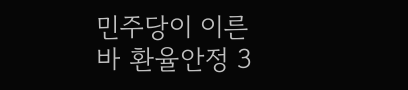민주당이 이른바 환율안정 3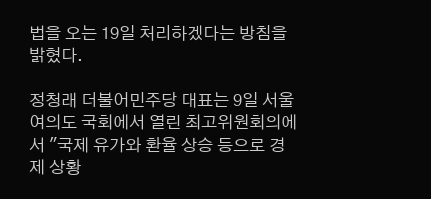법을 오는 19일 처리하겠다는 방침을 밝혔다.

정청래 더불어민주당 대표는 9일 서울 여의도 국회에서 열린 최고위원회의에서 "국제 유가와 환율 상승 등으로 경제 상황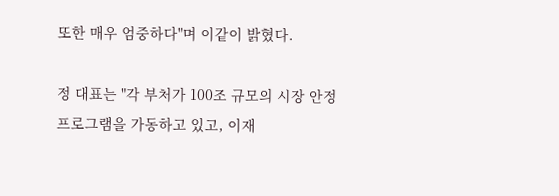또한 매우 엄중하다"며 이같이 밝혔다.

정 대표는 "각 부처가 100조 규모의 시장 안정 프로그램을 가동하고 있고, 이재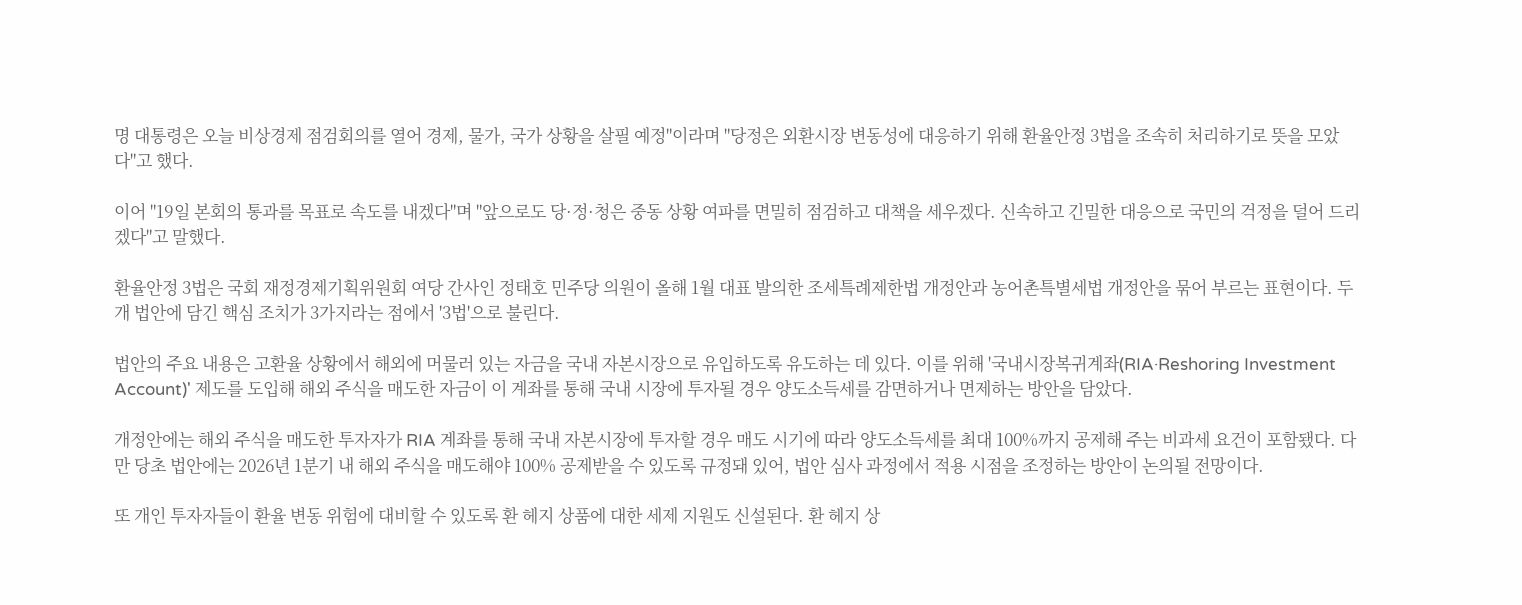명 대통령은 오늘 비상경제 점검회의를 열어 경제, 물가, 국가 상황을 살필 예정"이라며 "당정은 외환시장 변동성에 대응하기 위해 환율안정 3법을 조속히 처리하기로 뜻을 모았다"고 했다.

이어 "19일 본회의 통과를 목표로 속도를 내겠다"며 "앞으로도 당·정·청은 중동 상황 여파를 면밀히 점검하고 대책을 세우겠다. 신속하고 긴밀한 대응으로 국민의 걱정을 덜어 드리겠다"고 말했다.

환율안정 3법은 국회 재정경제기획위원회 여당 간사인 정태호 민주당 의원이 올해 1월 대표 발의한 조세특례제한법 개정안과 농어촌특별세법 개정안을 묶어 부르는 표현이다. 두 개 법안에 담긴 핵심 조치가 3가지라는 점에서 '3법'으로 불린다.

법안의 주요 내용은 고환율 상황에서 해외에 머물러 있는 자금을 국내 자본시장으로 유입하도록 유도하는 데 있다. 이를 위해 '국내시장복귀계좌(RIA·Reshoring Investment Account)' 제도를 도입해 해외 주식을 매도한 자금이 이 계좌를 통해 국내 시장에 투자될 경우 양도소득세를 감면하거나 면제하는 방안을 담았다.

개정안에는 해외 주식을 매도한 투자자가 RIA 계좌를 통해 국내 자본시장에 투자할 경우 매도 시기에 따라 양도소득세를 최대 100%까지 공제해 주는 비과세 요건이 포함됐다. 다만 당초 법안에는 2026년 1분기 내 해외 주식을 매도해야 100% 공제받을 수 있도록 규정돼 있어, 법안 심사 과정에서 적용 시점을 조정하는 방안이 논의될 전망이다.

또 개인 투자자들이 환율 변동 위험에 대비할 수 있도록 환 헤지 상품에 대한 세제 지원도 신설된다. 환 헤지 상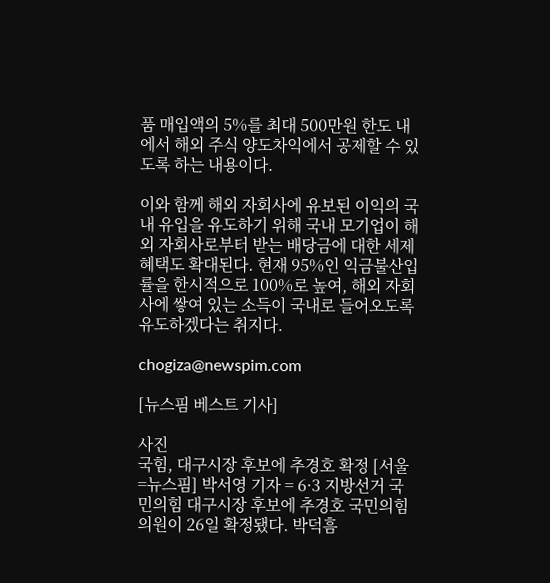품 매입액의 5%를 최대 500만원 한도 내에서 해외 주식 양도차익에서 공제할 수 있도록 하는 내용이다.

이와 함께 해외 자회사에 유보된 이익의 국내 유입을 유도하기 위해 국내 모기업이 해외 자회사로부터 받는 배당금에 대한 세제 혜택도 확대된다. 현재 95%인 익금불산입률을 한시적으로 100%로 높여, 해외 자회사에 쌓여 있는 소득이 국내로 들어오도록 유도하겠다는 취지다.

chogiza@newspim.com

[뉴스핌 베스트 기사]

사진
국힘, 대구시장 후보에 추경호 확정 [서울=뉴스핌] 박서영 기자 = 6·3 지방선거 국민의힘 대구시장 후보에 추경호 국민의힘 의원이 26일 확정됐다. 박덕흠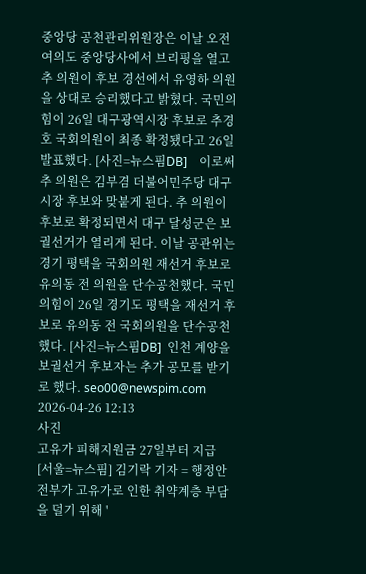중앙당 공천관리위원장은 이날 오전 여의도 중앙당사에서 브리핑을 열고 추 의원이 후보 경선에서 유영하 의원을 상대로 승리했다고 밝혔다. 국민의힘이 26일 대구광역시장 후보로 추경호 국회의원이 최종 확정됐다고 26일 발표했다. [사진=뉴스핌DB]    이로써 추 의원은 김부겸 더불어민주당 대구시장 후보와 맞붙게 된다. 추 의원이 후보로 확정되면서 대구 달성군은 보궐선거가 열리게 된다. 이날 공관위는 경기 평택을 국회의원 재선거 후보로 유의동 전 의원을 단수공천했다. 국민의힘이 26일 경기도 평택을 재선거 후보로 유의동 전 국회의원을 단수공천했다. [사진=뉴스핌DB]  인천 계양을 보궐선거 후보자는 추가 공모를 받기로 했다. seo00@newspim.com 2026-04-26 12:13
사진
고유가 피해지원금 27일부터 지급 [서울=뉴스핌] 김기락 기자 = 행정안전부가 고유가로 인한 취약계층 부담을 덜기 위해 '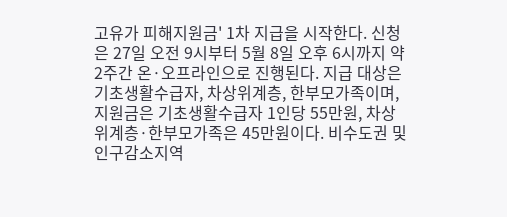고유가 피해지원금' 1차 지급을 시작한다. 신청은 27일 오전 9시부터 5월 8일 오후 6시까지 약 2주간 온·오프라인으로 진행된다. 지급 대상은 기초생활수급자, 차상위계층, 한부모가족이며, 지원금은 기초생활수급자 1인당 55만원, 차상위계층·한부모가족은 45만원이다. 비수도권 및 인구감소지역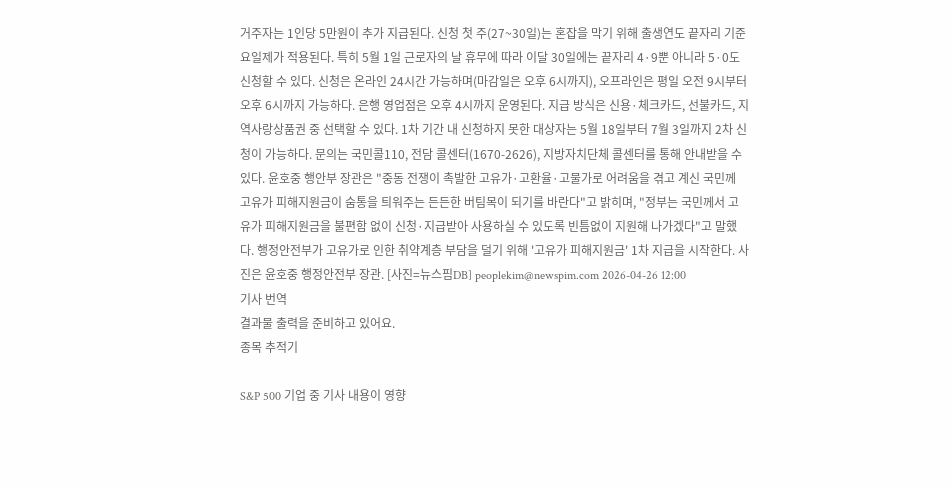거주자는 1인당 5만원이 추가 지급된다. 신청 첫 주(27~30일)는 혼잡을 막기 위해 출생연도 끝자리 기준 요일제가 적용된다. 특히 5월 1일 근로자의 날 휴무에 따라 이달 30일에는 끝자리 4·9뿐 아니라 5·0도 신청할 수 있다. 신청은 온라인 24시간 가능하며(마감일은 오후 6시까지), 오프라인은 평일 오전 9시부터 오후 6시까지 가능하다. 은행 영업점은 오후 4시까지 운영된다. 지급 방식은 신용·체크카드, 선불카드, 지역사랑상품권 중 선택할 수 있다. 1차 기간 내 신청하지 못한 대상자는 5월 18일부터 7월 3일까지 2차 신청이 가능하다. 문의는 국민콜110, 전담 콜센터(1670-2626), 지방자치단체 콜센터를 통해 안내받을 수 있다. 윤호중 행안부 장관은 "중동 전쟁이 촉발한 고유가·고환율·고물가로 어려움을 겪고 계신 국민께 고유가 피해지원금이 숨통을 틔워주는 든든한 버팀목이 되기를 바란다"고 밝히며, "정부는 국민께서 고유가 피해지원금을 불편함 없이 신청·지급받아 사용하실 수 있도록 빈틈없이 지원해 나가겠다"고 말했다. 행정안전부가 고유가로 인한 취약계층 부담을 덜기 위해 '고유가 피해지원금' 1차 지급을 시작한다. 사진은 윤호중 행정안전부 장관. [사진=뉴스핌DB] peoplekim@newspim.com 2026-04-26 12:00
기사 번역
결과물 출력을 준비하고 있어요.
종목 추적기

S&P 500 기업 중 기사 내용이 영향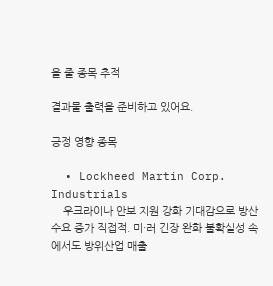을 줄 종목 추적

결과물 출력을 준비하고 있어요.

긍정 영향 종목

  • Lockheed Martin Corp. Industrials
    우크라이나 안보 지원 강화 기대감으로 방산 수요 증가 직접적. 미·러 긴장 완화 불확실성 속에서도 방위산업 매출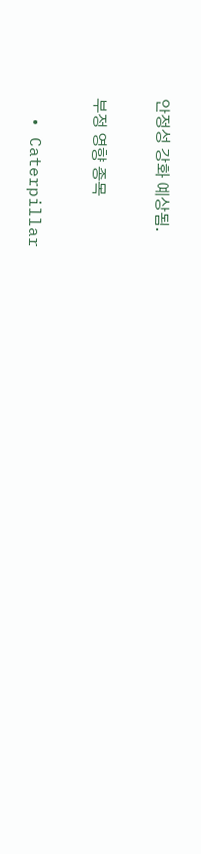안정성 강화 예상됨.

부정 영향 종목

  • Caterpillar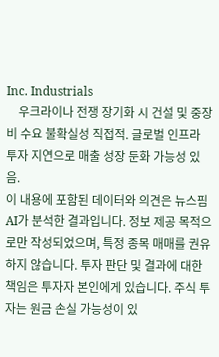Inc. Industrials
    우크라이나 전쟁 장기화 시 건설 및 중장비 수요 불확실성 직접적. 글로벌 인프라 투자 지연으로 매출 성장 둔화 가능성 있음.
이 내용에 포함된 데이터와 의견은 뉴스핌 AI가 분석한 결과입니다. 정보 제공 목적으로만 작성되었으며, 특정 종목 매매를 권유하지 않습니다. 투자 판단 및 결과에 대한 책임은 투자자 본인에게 있습니다. 주식 투자는 원금 손실 가능성이 있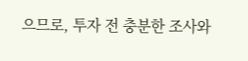으므로, 투자 전 충분한 조사와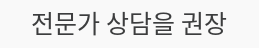전문가 상담을 권장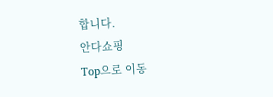합니다.
안다쇼핑
Top으로 이동